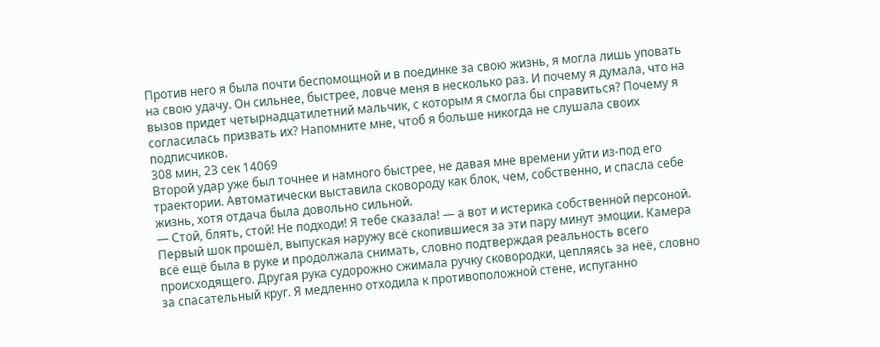Против него я была почти беспомощной и в поединке за свою жизнь, я могла лишь уповать на свою удачу. Он сильнее, быстрее, ловче меня в несколько раз. И почему я думала, что на вызов придет четырнадцатилетний мальчик, с которым я смогла бы справиться? Почему я согласилась призвать их? Напомните мне, чтоб я больше никогда не слушала своих подписчиков.
308 мин, 23 сек 14069
Второй удар уже был точнее и намного быстрее, не давая мне времени уйти из-под его траектории. Автоматически выставила сковороду как блок, чем, собственно, и спасла себе жизнь, хотя отдача была довольно сильной.
— Стой, блять, стой! Не подходи! Я тебе сказала! — а вот и истерика собственной персоной. Первый шок прошёл, выпуская наружу всё скопившиеся за эти пару минут эмоции. Камера всё ещё была в руке и продолжала снимать, словно подтверждая реальность всего происходящего. Другая рука судорожно сжимала ручку сковородки, цепляясь за неё, словно за спасательный круг. Я медленно отходила к противоположной стене, испуганно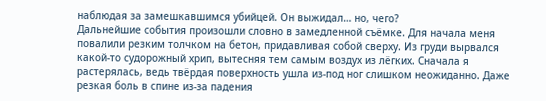наблюдая за замешкавшимся убийцей. Он выжидал… но, чего?
Дальнейшие события произошли словно в замедленной съёмке. Для начала меня повалили резким толчком на бетон, придавливая собой сверху. Из груди вырвался какой-то судорожный хрип, вытесняя тем самым воздух из лёгких. Сначала я растерялась, ведь твёрдая поверхность ушла из-под ног слишком неожиданно. Даже резкая боль в спине из-за падения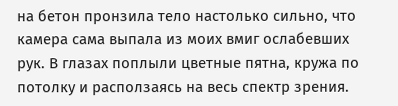на бетон пронзила тело настолько сильно, что камера сама выпала из моих вмиг ослабевших рук. В глазах поплыли цветные пятна, кружа по потолку и расползаясь на весь спектр зрения.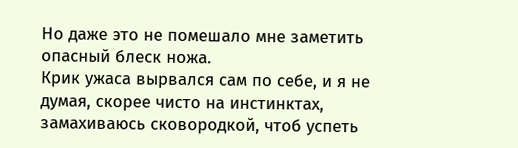Но даже это не помешало мне заметить опасный блеск ножа.
Крик ужаса вырвался сам по себе, и я не думая, скорее чисто на инстинктах, замахиваюсь сковородкой, чтоб успеть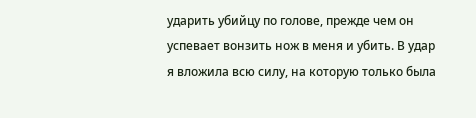ударить убийцу по голове, прежде чем он успевает вонзить нож в меня и убить. В удар я вложила всю силу, на которую только была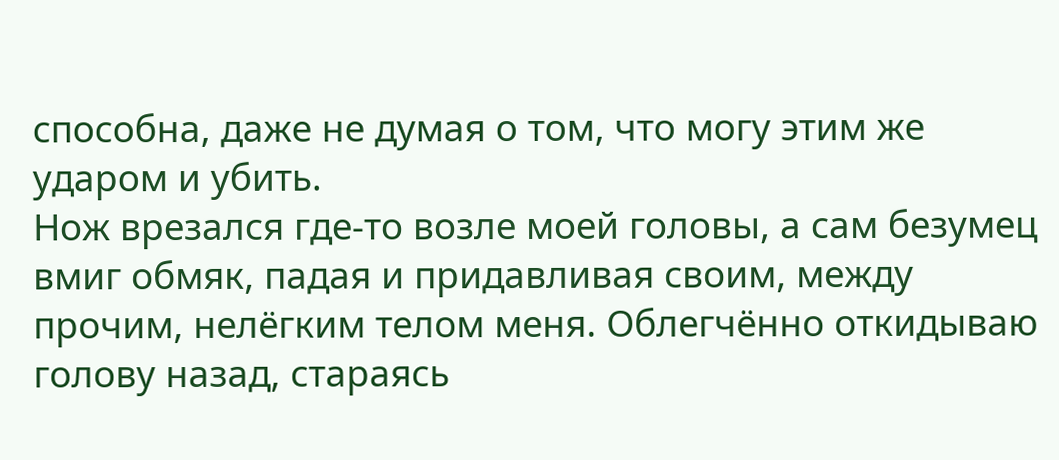способна, даже не думая о том, что могу этим же ударом и убить.
Нож врезался где-то возле моей головы, а сам безумец вмиг обмяк, падая и придавливая своим, между прочим, нелёгким телом меня. Облегчённо откидываю голову назад, стараясь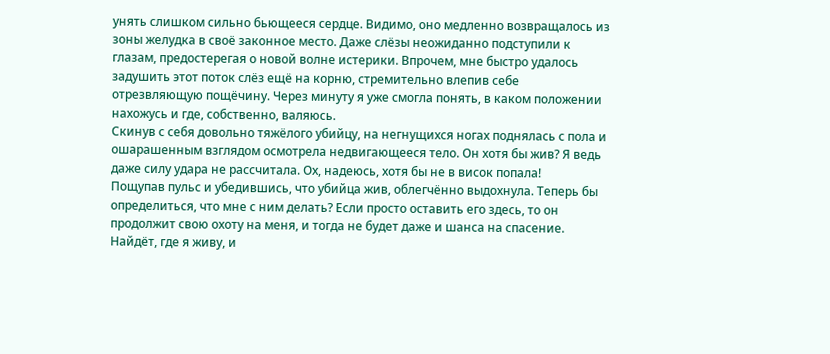унять слишком сильно бьющееся сердце. Видимо, оно медленно возвращалось из зоны желудка в своё законное место. Даже слёзы неожиданно подступили к глазам, предостерегая о новой волне истерики. Впрочем, мне быстро удалось задушить этот поток слёз ещё на корню, стремительно влепив себе отрезвляющую пощёчину. Через минуту я уже смогла понять, в каком положении нахожусь и где, собственно, валяюсь.
Скинув с себя довольно тяжёлого убийцу, на негнущихся ногах поднялась с пола и ошарашенным взглядом осмотрела недвигающееся тело. Он хотя бы жив? Я ведь даже силу удара не рассчитала. Ох, надеюсь, хотя бы не в висок попала!
Пощупав пульс и убедившись, что убийца жив, облегчённо выдохнула. Теперь бы определиться, что мне с ним делать? Если просто оставить его здесь, то он продолжит свою охоту на меня, и тогда не будет даже и шанса на спасение. Найдёт, где я живу, и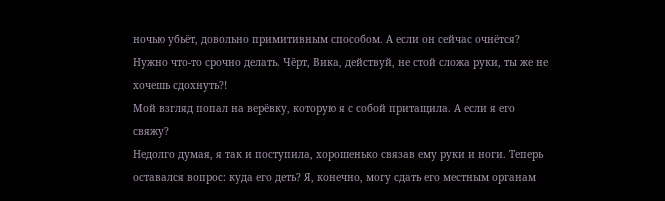ночью убьёт, довольно примитивным способом. А если он сейчас очнётся? Нужно что-то срочно делать. Чёрт, Вика, действуй, не стой сложа руки, ты же не хочешь сдохнуть?!
Мой взгляд попал на верёвку, которую я с собой притащила. А если я его свяжу?
Недолго думая, я так и поступила, хорошенько связав ему руки и ноги. Теперь оставался вопрос: куда его деть? Я, конечно, могу сдать его местным органам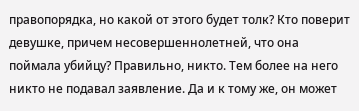правопорядка, но какой от этого будет толк? Кто поверит девушке, причем несовершеннолетней, что она поймала убийцу? Правильно, никто. Тем более на него никто не подавал заявление. Да и к тому же, он может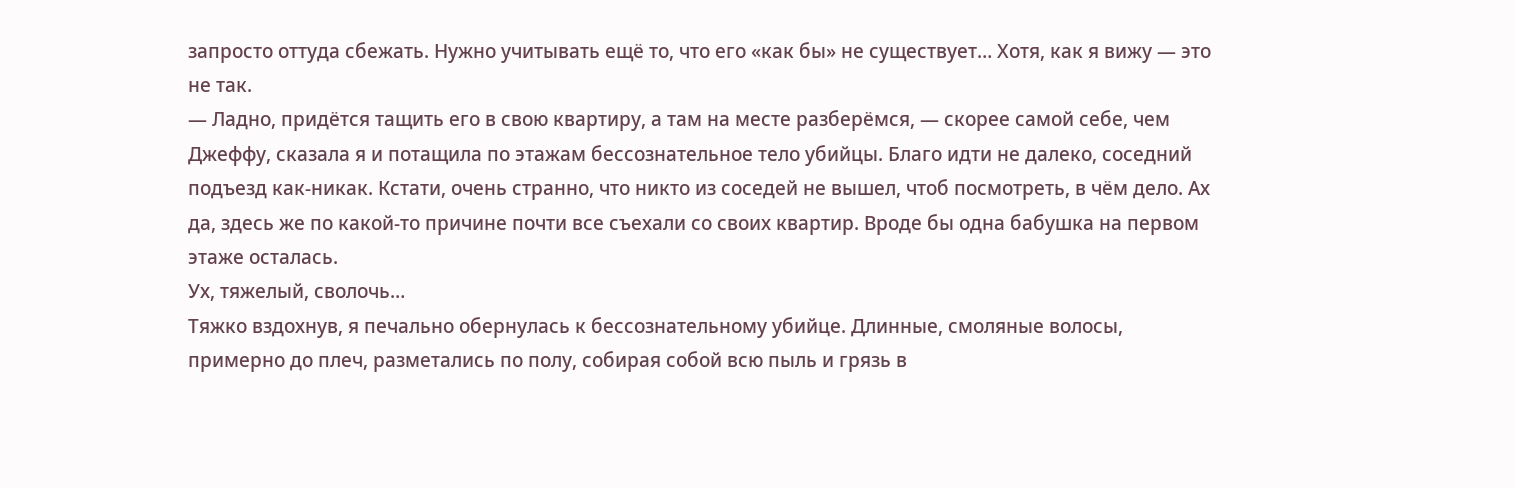запросто оттуда сбежать. Нужно учитывать ещё то, что его «как бы» не существует… Хотя, как я вижу — это не так.
— Ладно, придётся тащить его в свою квартиру, а там на месте разберёмся, — скорее самой себе, чем Джеффу, сказала я и потащила по этажам бессознательное тело убийцы. Благо идти не далеко, соседний подъезд как-никак. Кстати, очень странно, что никто из соседей не вышел, чтоб посмотреть, в чём дело. Ах да, здесь же по какой-то причине почти все съехали со своих квартир. Вроде бы одна бабушка на первом этаже осталась.
Ух, тяжелый, сволочь…
Тяжко вздохнув, я печально обернулась к бессознательному убийце. Длинные, смоляные волосы, примерно до плеч, разметались по полу, собирая собой всю пыль и грязь в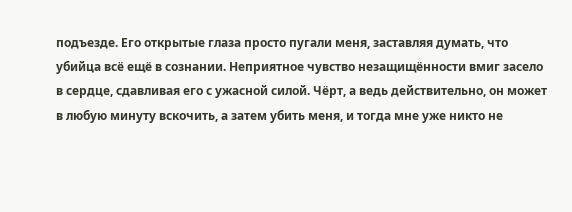подъезде. Его открытые глаза просто пугали меня, заставляя думать, что убийца всё ещё в сознании. Неприятное чувство незащищённости вмиг засело в сердце, сдавливая его с ужасной силой. Чёрт, а ведь действительно, он может в любую минуту вскочить, а затем убить меня, и тогда мне уже никто не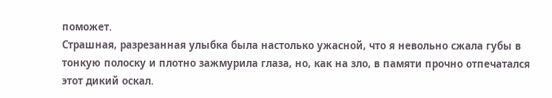поможет.
Страшная, разрезанная улыбка была настолько ужасной, что я невольно сжала губы в тонкую полоску и плотно зажмурила глаза, но, как на зло, в памяти прочно отпечатался этот дикий оскал.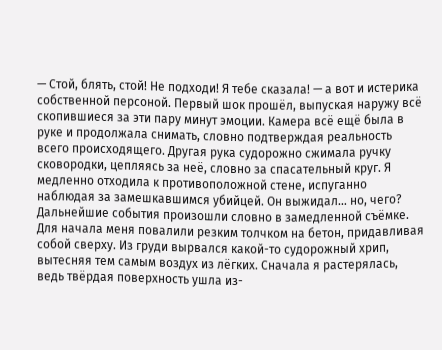— Стой, блять, стой! Не подходи! Я тебе сказала! — а вот и истерика собственной персоной. Первый шок прошёл, выпуская наружу всё скопившиеся за эти пару минут эмоции. Камера всё ещё была в руке и продолжала снимать, словно подтверждая реальность всего происходящего. Другая рука судорожно сжимала ручку сковородки, цепляясь за неё, словно за спасательный круг. Я медленно отходила к противоположной стене, испуганно наблюдая за замешкавшимся убийцей. Он выжидал… но, чего?
Дальнейшие события произошли словно в замедленной съёмке. Для начала меня повалили резким толчком на бетон, придавливая собой сверху. Из груди вырвался какой-то судорожный хрип, вытесняя тем самым воздух из лёгких. Сначала я растерялась, ведь твёрдая поверхность ушла из-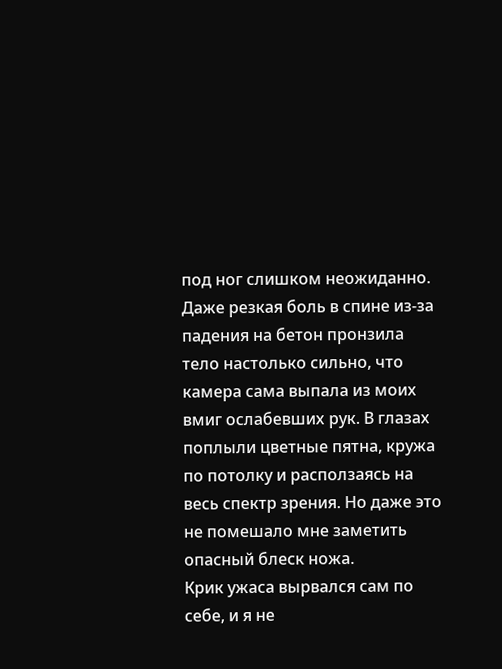под ног слишком неожиданно. Даже резкая боль в спине из-за падения на бетон пронзила тело настолько сильно, что камера сама выпала из моих вмиг ослабевших рук. В глазах поплыли цветные пятна, кружа по потолку и расползаясь на весь спектр зрения. Но даже это не помешало мне заметить опасный блеск ножа.
Крик ужаса вырвался сам по себе, и я не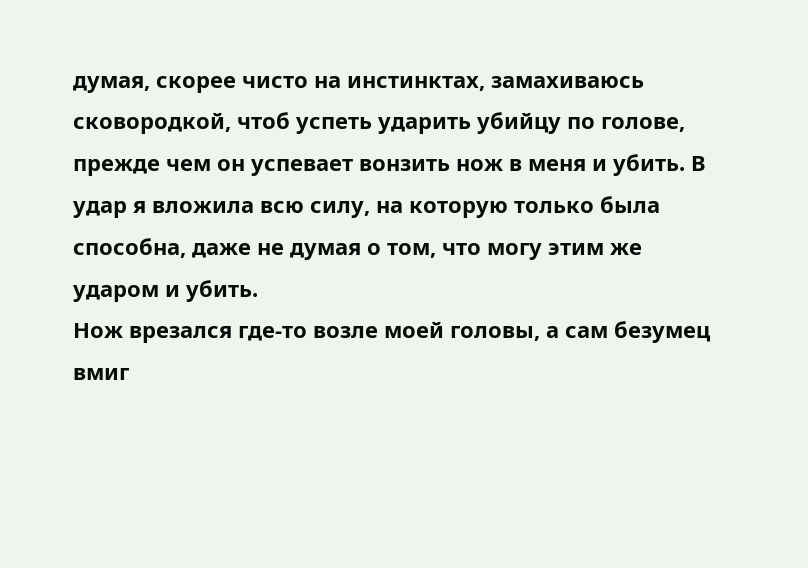думая, скорее чисто на инстинктах, замахиваюсь сковородкой, чтоб успеть ударить убийцу по голове, прежде чем он успевает вонзить нож в меня и убить. В удар я вложила всю силу, на которую только была способна, даже не думая о том, что могу этим же ударом и убить.
Нож врезался где-то возле моей головы, а сам безумец вмиг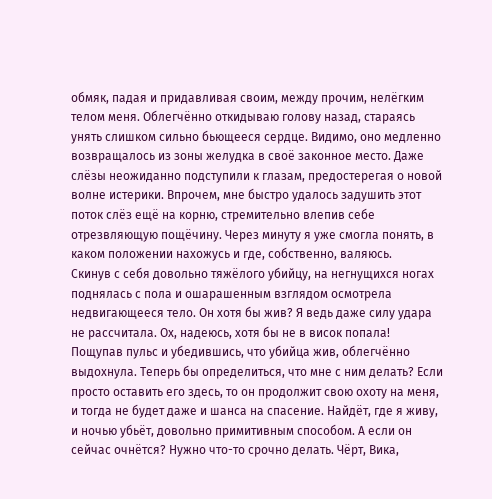обмяк, падая и придавливая своим, между прочим, нелёгким телом меня. Облегчённо откидываю голову назад, стараясь унять слишком сильно бьющееся сердце. Видимо, оно медленно возвращалось из зоны желудка в своё законное место. Даже слёзы неожиданно подступили к глазам, предостерегая о новой волне истерики. Впрочем, мне быстро удалось задушить этот поток слёз ещё на корню, стремительно влепив себе отрезвляющую пощёчину. Через минуту я уже смогла понять, в каком положении нахожусь и где, собственно, валяюсь.
Скинув с себя довольно тяжёлого убийцу, на негнущихся ногах поднялась с пола и ошарашенным взглядом осмотрела недвигающееся тело. Он хотя бы жив? Я ведь даже силу удара не рассчитала. Ох, надеюсь, хотя бы не в висок попала!
Пощупав пульс и убедившись, что убийца жив, облегчённо выдохнула. Теперь бы определиться, что мне с ним делать? Если просто оставить его здесь, то он продолжит свою охоту на меня, и тогда не будет даже и шанса на спасение. Найдёт, где я живу, и ночью убьёт, довольно примитивным способом. А если он сейчас очнётся? Нужно что-то срочно делать. Чёрт, Вика,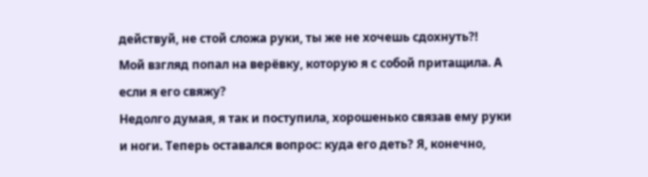действуй, не стой сложа руки, ты же не хочешь сдохнуть?!
Мой взгляд попал на верёвку, которую я с собой притащила. А если я его свяжу?
Недолго думая, я так и поступила, хорошенько связав ему руки и ноги. Теперь оставался вопрос: куда его деть? Я, конечно,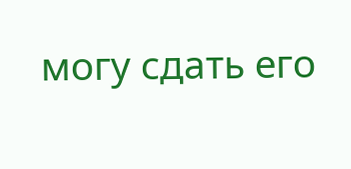могу сдать его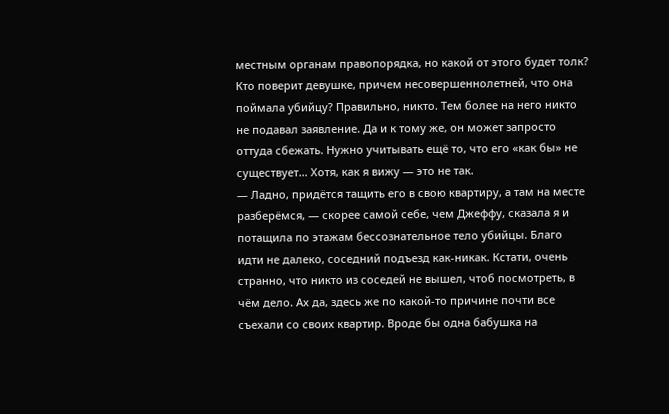местным органам правопорядка, но какой от этого будет толк? Кто поверит девушке, причем несовершеннолетней, что она поймала убийцу? Правильно, никто. Тем более на него никто не подавал заявление. Да и к тому же, он может запросто оттуда сбежать. Нужно учитывать ещё то, что его «как бы» не существует… Хотя, как я вижу — это не так.
— Ладно, придётся тащить его в свою квартиру, а там на месте разберёмся, — скорее самой себе, чем Джеффу, сказала я и потащила по этажам бессознательное тело убийцы. Благо идти не далеко, соседний подъезд как-никак. Кстати, очень странно, что никто из соседей не вышел, чтоб посмотреть, в чём дело. Ах да, здесь же по какой-то причине почти все съехали со своих квартир. Вроде бы одна бабушка на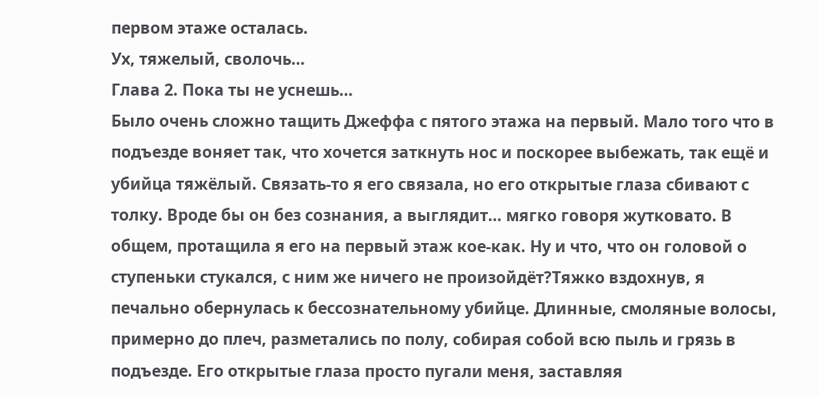первом этаже осталась.
Ух, тяжелый, сволочь…
Глава 2. Пока ты не уснешь…
Было очень сложно тащить Джеффа с пятого этажа на первый. Мало того что в подъезде воняет так, что хочется заткнуть нос и поскорее выбежать, так ещё и убийца тяжёлый. Связать-то я его связала, но его открытые глаза сбивают с толку. Вроде бы он без сознания, а выглядит… мягко говоря жутковато. В общем, протащила я его на первый этаж кое-как. Ну и что, что он головой о ступеньки стукался, с ним же ничего не произойдёт?Тяжко вздохнув, я печально обернулась к бессознательному убийце. Длинные, смоляные волосы, примерно до плеч, разметались по полу, собирая собой всю пыль и грязь в подъезде. Его открытые глаза просто пугали меня, заставляя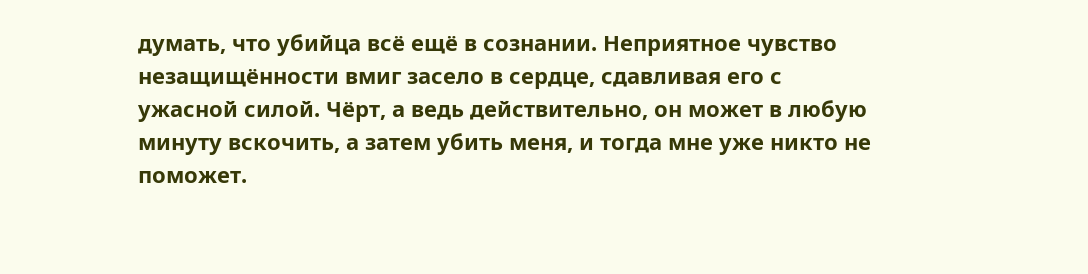думать, что убийца всё ещё в сознании. Неприятное чувство незащищённости вмиг засело в сердце, сдавливая его с ужасной силой. Чёрт, а ведь действительно, он может в любую минуту вскочить, а затем убить меня, и тогда мне уже никто не поможет.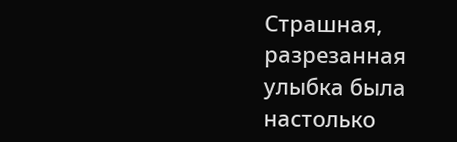Страшная, разрезанная улыбка была настолько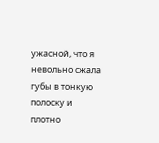ужасной, что я невольно сжала губы в тонкую полоску и плотно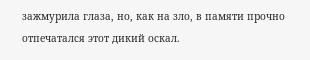зажмурила глаза, но, как на зло, в памяти прочно отпечатался этот дикий оскал.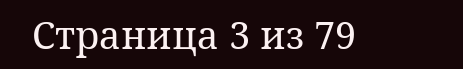Страница 3 из 79